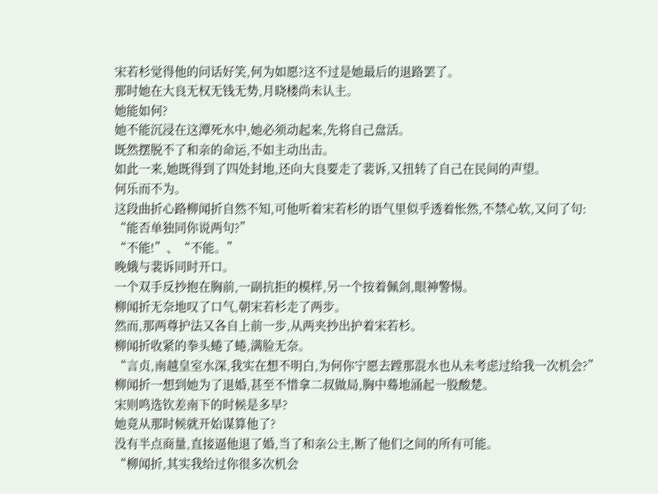宋若杉觉得他的问话好笑,何为如愿?这不过是她最后的退路罢了。
那时她在大良无权无钱无势,月晓楼尚未认主。
她能如何?
她不能沉浸在这潭死水中,她必须动起来,先将自己盘活。
既然摆脱不了和亲的命运,不如主动出击。
如此一来,她既得到了四处封地,还向大良要走了裴诉,又扭转了自己在民间的声望。
何乐而不为。
这段曲折心路柳闻折自然不知,可他听着宋若杉的语气里似乎透着怅然,不禁心软,又问了句:
“能否单独同你说两句?”
“不能!”、“不能。”
晚娥与裴诉同时开口。
一个双手反抄抱在胸前,一副抗拒的模样,另一个按着佩剑,眼神警惕。
柳闻折无奈地叹了口气,朝宋若杉走了两步。
然而,那两尊护法又各自上前一步,从两夹抄出护着宋若杉。
柳闻折收紧的拳头蜷了蜷,满脸无奈。
“言贞,南越皇室水深,我实在想不明白,为何你宁愿去蹚那混水也从未考虑过给我一次机会?”
柳闻折一想到她为了退婚,甚至不惜拿二叔做局,胸中蓦地涌起一股酸楚。
宋则鸣选钦差南下的时候是多早?
她竟从那时候就开始谋算他了?
没有半点商量,直接逼他退了婚,当了和亲公主,断了他们之间的所有可能。
“柳闻折,其实我给过你很多次机会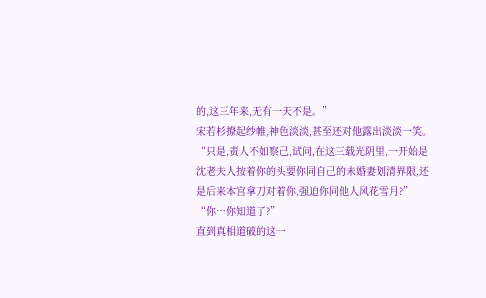的,这三年来,无有一天不是。”
宋若杉撩起纱帷,神色淡淡,甚至还对他露出淡淡一笑。
“只是,责人不如察己,试问,在这三载光阴里,一开始是沈老夫人按着你的头要你同自己的未婚妻划清界限,还是后来本宫拿刀对着你,强迫你同他人风花雪月?”
“你…你知道了?”
直到真相道破的这一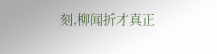刻,柳闻折才真正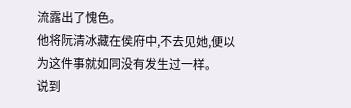流露出了愧色。
他将阮清冰藏在侯府中,不去见她,便以为这件事就如同没有发生过一样。
说到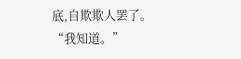底,自欺欺人罢了。
“我知道。”